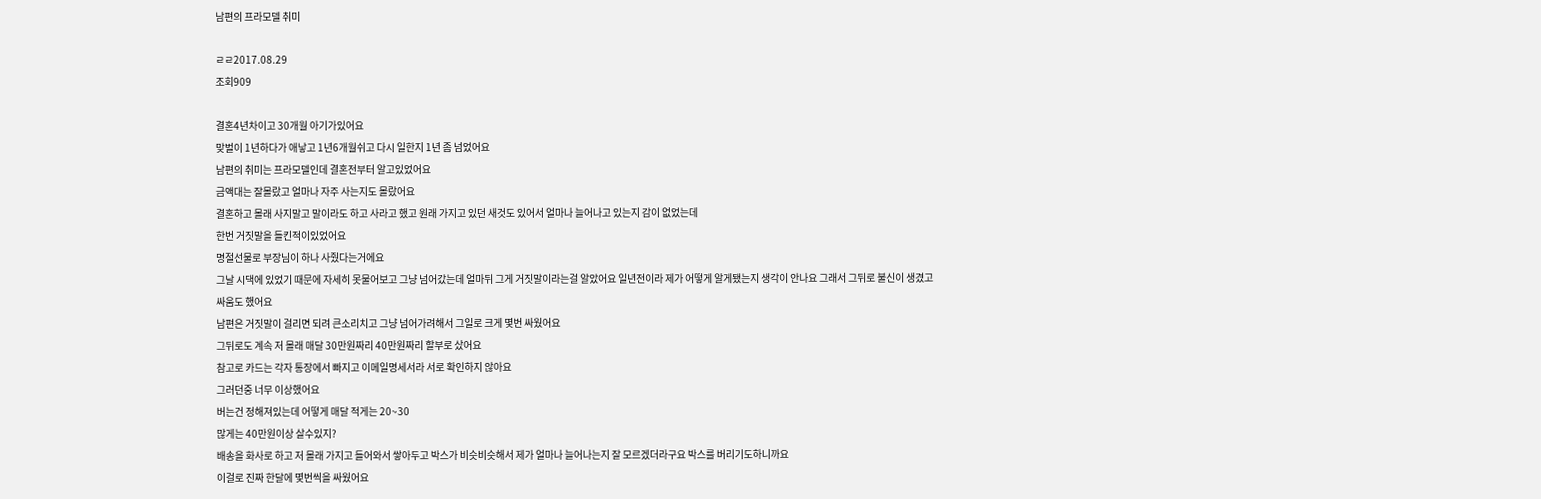남편의 프라모델 취미

ㄹㄹ2017.08.29
조회909

결혼4년차이고 30개월 아기가있어요
맞벌이 1년하다가 애낳고 1년6개월쉬고 다시 일한지 1년 좀 넘었어요
남편의 취미는 프라모델인데 결혼전부터 알고있었어요
금액대는 잘몰랐고 얼마나 자주 사는지도 몰랐어요
결혼하고 몰래 사지말고 말이라도 하고 사라고 했고 원래 가지고 있던 새것도 있어서 얼마나 늘어나고 있는지 감이 없었는데
한번 거짓말을 들킨적이있었어요
명절선물로 부장님이 하나 사줬다는거에요
그날 시댁에 있었기 때문에 자세히 못물어보고 그냥 넘어갔는데 얼마뒤 그게 거짓말이라는걸 알았어요 일년전이라 제가 어떻게 알게됐는지 생각이 안나요 그래서 그뒤로 불신이 생겼고 싸움도 했어요
남편은 거짓말이 걸리면 되려 큰소리치고 그냥 넘어가려해서 그일로 크게 몇번 싸웠어요
그뒤로도 계속 저 몰래 매달 30만원짜리 40만원짜리 할부로 샀어요
참고로 카드는 각자 통장에서 빠지고 이메일명세서라 서로 확인하지 않아요
그러던중 너무 이상했어요
버는건 정해져있는데 어떻게 매달 적게는 20~30
많게는 40만원이상 살수있지?
배송을 화사로 하고 저 몰래 가지고 들어와서 쌓아두고 박스가 비슷비슷해서 제가 얼마나 늘어나는지 잘 모르겠더라구요 박스를 버리기도하니까요
이걸로 진짜 한달에 몇번씩을 싸웠어요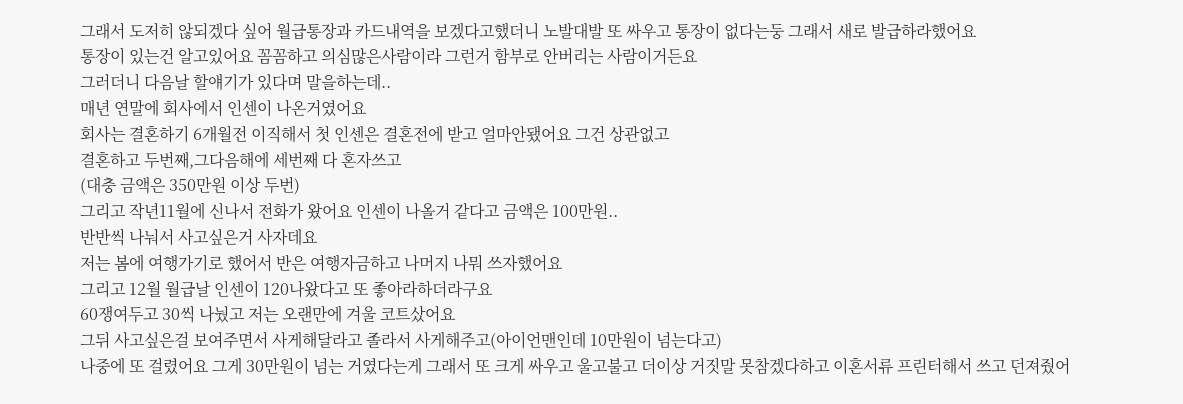그래서 도저히 않되겠다 싶어 월급통장과 카드내역을 보겠다고했더니 노발대발 또 싸우고 통장이 없다는둥 그래서 새로 발급하라했어요
통장이 있는건 알고있어요 꼼꼼하고 의심많은사람이라 그런거 함부로 안버리는 사람이거든요
그러더니 다음날 할얘기가 있다며 말을하는데..
매년 연말에 회사에서 인센이 나온거였어요
회사는 결혼하기 6개월전 이직해서 첫 인센은 결혼전에 받고 얼마안됐어요 그건 상관없고
결혼하고 두번째,그다음해에 세번째 다 혼자쓰고
(대충 금액은 350만원 이상 두번)
그리고 작년11월에 신나서 전화가 왔어요 인센이 나올거 같다고 금액은 100만원..
반반씩 나눠서 사고싶은거 사자데요
저는 봄에 여행가기로 했어서 반은 여행자금하고 나머지 나뭐 쓰자했어요
그리고 12월 월급날 인센이 120나왔다고 또 좋아라하더라구요
60쟁여두고 30씩 나눴고 저는 오랜만에 겨울 코트샀어요
그뒤 사고싶은걸 보여주면서 사게해달라고 졸라서 사게해주고(아이언맨인데 10만원이 넘는다고)
나중에 또 걸렸어요 그게 30만원이 넘는 거였다는게 그래서 또 크게 싸우고 울고불고 더이상 거짓말 못참겠다하고 이혼서류 프린터해서 쓰고 던져줬어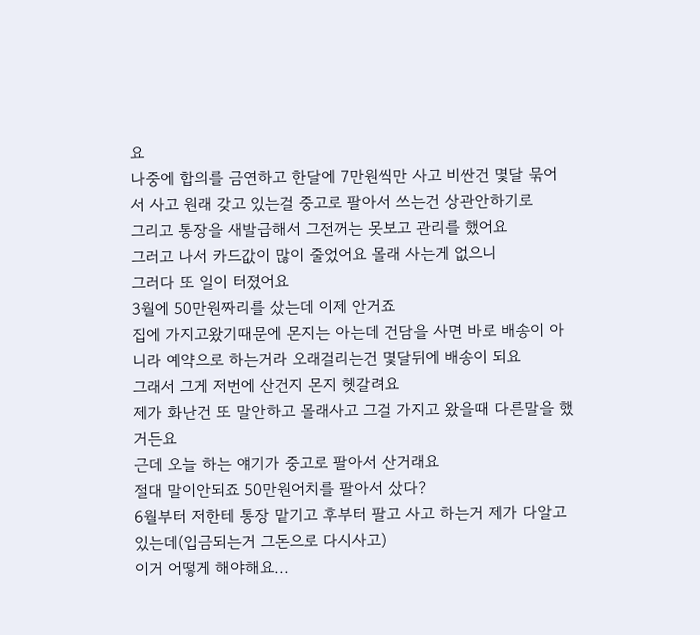요
나중에 합의를 금연하고 한달에 7만원씩만 사고 비싼건 몇달 묶어서 사고 원래 갖고 있는걸 중고로 팔아서 쓰는건 상관안하기로
그리고 통장을 새발급해서 그전꺼는 못보고 관리를 했어요
그러고 나서 카드값이 많이 줄었어요 몰래 사는게 없으니
그러다 또 일이 터졌어요
3월에 50만원짜리를 샀는데 이제 안거죠
집에 가지고왔기때문에 몬지는 아는데 건담을 사면 바로 배송이 아니라 예약으로 하는거라 오래걸리는건 몇달뒤에 배송이 되요
그래서 그게 저번에 산건지 몬지 헷갈려요
제가 화난건 또 말안하고 몰래사고 그걸 가지고 왔을때 다른말을 했거든요
근데 오늘 하는 얘기가 중고로 팔아서 산거래요
절대 말이안되죠 50만원어치를 팔아서 샀다?
6월부터 저한테 통장 맡기고 후부터 팔고 사고 하는거 제가 다알고있는데(입금되는거 그돈으로 다시사고)
이거 어떻게 해야해요...